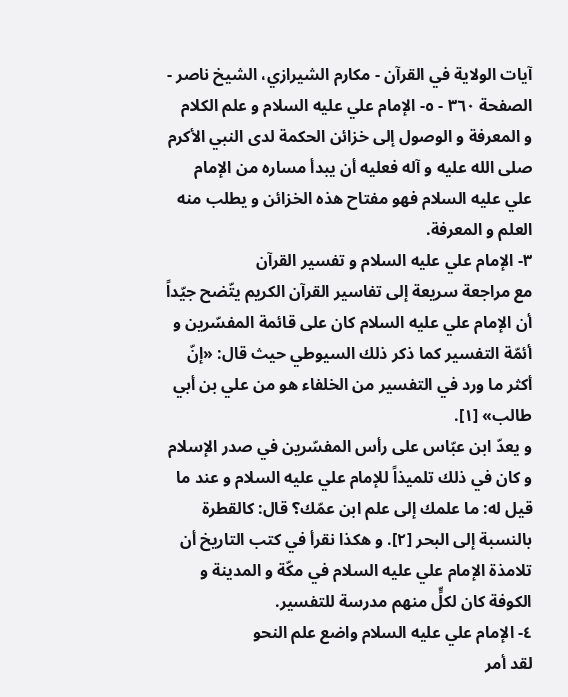آيات الولاية في القرآن - مكارم الشيرازي، الشيخ ناصر - الصفحة ٣٦٠ - ٥- الإمام علي عليه السلام و علم الكلام
و المعرفة و الوصول إلى خزائن الحكمة لدى النبي الأكرم صلى الله عليه و آله فعليه أن يبدأ مساره من الإمام علي عليه السلام فهو مفتاح هذه الخزائن و يطلب منه العلم و المعرفة.
٣- الإمام علي عليه السلام و تفسير القرآن
مع مراجعة سريعة إلى تفاسير القرآن الكريم يتّضح جيّداً أن الإمام علي عليه السلام كان على قائمة المفسّرين و أئمّة التفسير كما ذكر ذلك السيوطي حيث قال: «إنّ أكثر ما ورد في التفسير من الخلفاء هو من علي بن أبي طالب» [١].
و يعدّ ابن عبّاس على رأس المفسّرين في صدر الإسلام و كان في ذلك تلميذاً للإمام علي عليه السلام و عند ما قيل له: ما علمك إلى علم ابن عمّك؟ قال: كالقطرة بالنسبة إلى البحر [٢]. و هكذا نقرأ في كتب التاريخ أن تلامذة الإمام علي عليه السلام في مكّة و المدينة و الكوفة كان لكلٍّ منهم مدرسة للتفسير.
٤- الإمام علي عليه السلام واضع علم النحو
لقد أمر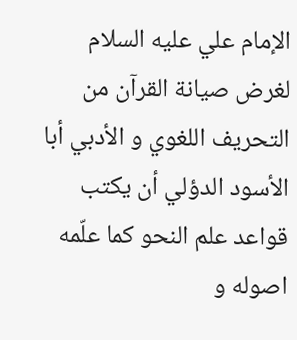الإمام علي عليه السلام لغرض صيانة القرآن من التحريف اللغوي و الأدبي أبا الأسود الدؤلي أن يكتب قواعد علم النحو كما علّمه اصوله و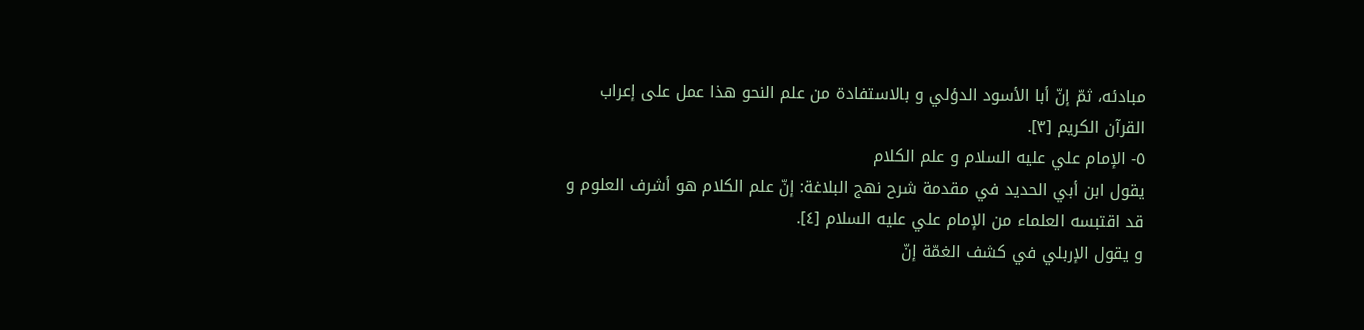مبادئه، ثمّ إنّ أبا الأسود الدؤلي و بالاستفادة من علم النحو هذا عمل على إعراب القرآن الكريم [٣].
٥- الإمام علي عليه السلام و علم الكلام
يقول ابن أبي الحديد في مقدمة شرح نهج البلاغة: إنّ علم الكلام هو أشرف العلوم و قد اقتبسه العلماء من الإمام علي عليه السلام [٤].
و يقول الإربلي في كشف الغمّة إنّ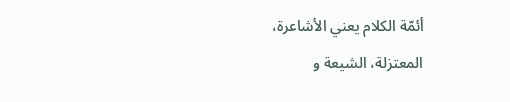أئمّة الكلام يعني الأشاعرة، المعتزلة، الشيعة و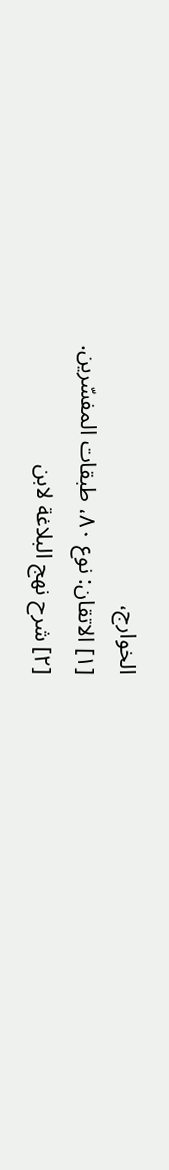الخوارج،
[١] الاتقان: نوع ٨٠، طبقات المفسّرين.
[٢] شرح نهج البلاغة لابن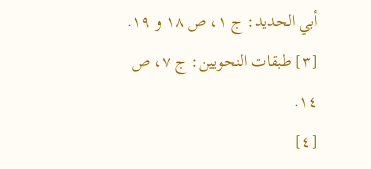أبي الحديد: ج ١، ص ١٨ و ١٩.
[٣] طبقات النحويين: ج ٧، ص ١٤.
[٤]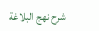شرح نهج البلاغة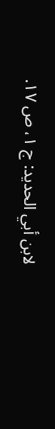لابن أبي الحديد: ج ١، ص ١٧.